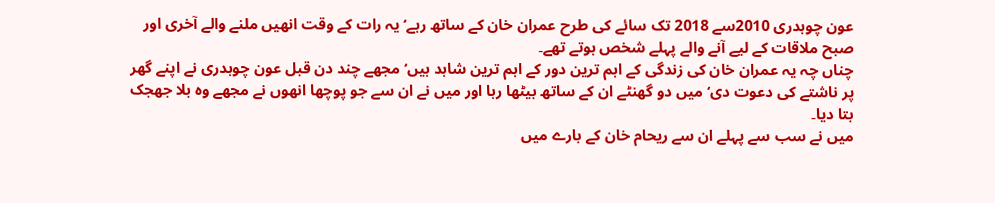عون چوہدری 2010سے 2018 تک سائے کی طرح عمران خان کے ساتھ رہے‘ یہ رات کے وقت انھیں ملنے والے آخری اور صبح ملاقات کے لیے آنے والے پہلے شخص ہوتے تھے۔
چناں چہ یہ عمران خان کی زندگی کے اہم ترین دور کے اہم ترین شاہد ہیں‘ مجھے چند دن قبل عون چوہدری نے اپنے گھر پر ناشتے کی دعوت دی‘ میں دو گھنٹے ان کے ساتھ بیٹھا رہا اور میں نے ان سے جو پوچھا انھوں نے مجھے وہ بلا جھجک بتا دیا۔
میں نے سب سے پہلے ان سے ریحام خان کے بارے میں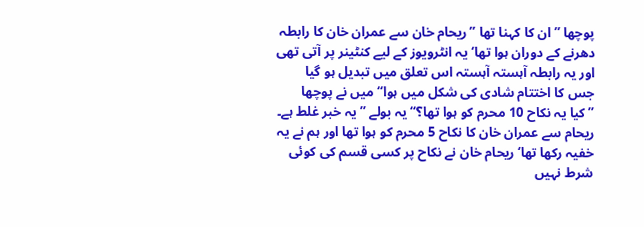پوچھا ’’ ان کا کہنا تھا ’’ریحام خان سے عمران خان کا رابطہ دھرنے کے دوران ہوا تھا‘ یہ انٹرویوز کے لیے کنٹینر پر آتی تھی اور یہ رابطہ آہستہ آہستہ اس تعلق میں تبدیل ہو گیا جس کا اختتام شادی کی شکل میں ہوا‘‘ میں نے پوچھا ’’کیا یہ نکاح 10 محرم کو ہوا تھا؟‘‘ یہ بولے ’’یہ خبر غلط ہے۔
ریحام سے عمران خان کا نکاح 5 محرم کو ہوا تھا اور ہم نے یہ خفیہ رکھا تھا‘ریحام خان نے نکاح پر کسی قسم کی کوئی شرط نہیں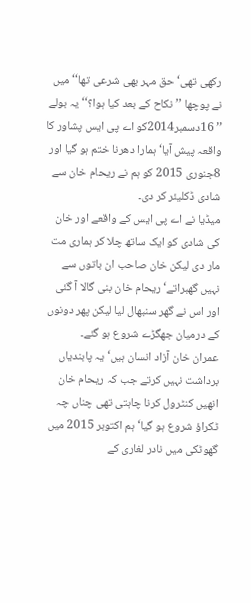رکھی تھی‘ حق مہر بھی شرعی تھا‘‘ میں نے پوچھا ’’نکاح کے بعد کیا ہوا؟‘‘ یہ بولے ’’ 16دسمبر2014کو اے پی ایس پشاور کا واقعہ پیش آیا‘ ہمارا دھرنا ختم ہو گیا اور 8جنوری 2015 کو ہم نے ریحام خان سے شادی ڈکلیئر کر دی۔
میڈیا نے اے پی ایس کے واقعے اور خان کی شادی کو ایک ساتھ چلا کر ہماری مت مار دی لیکن خان صاحب ان باتوں سے نہیں گھبراتے‘ ریحام خان بنی گالا آ گئی اور اس نے گھر سنبھال لیا لیکن پھر دونوں کے درمیان جھگڑے شروع ہو گئے۔
عمران خان آزاد انسان ہیں‘ یہ پابندیاں برداشت نہیں کرتے جب کہ ریحام خان انھیں کنٹرول کرنا چاہتی تھی چناں چہ ٹکراؤ شروع ہو گیا‘ہم اکتوبر 2015 میں گھوٹکی میں نادر لغاری کے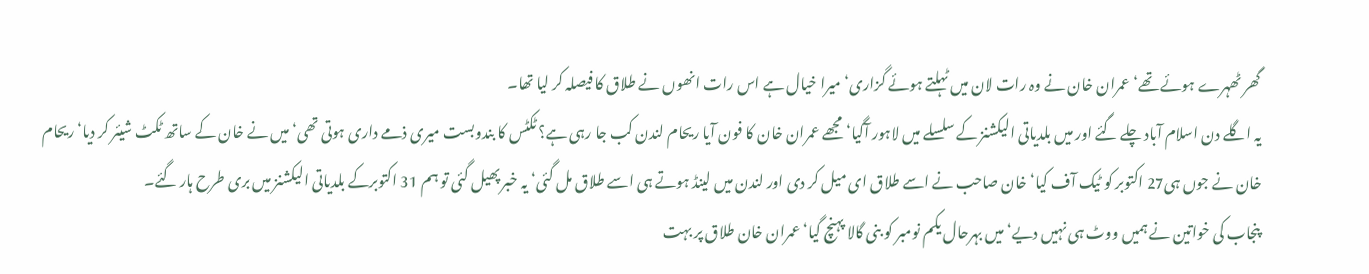گھر ٹھہرے ہوئے تھے‘ عمران خان نے وہ رات لان میں ٹہلتے ہوئے گزاری‘ میرا خیال ہے اس رات انھوں نے طلاق کا فیصلہ کر لیا تھا۔
یہ اگلے دن اسلام آباد چلے گئے اور میں بلدیاتی الیکشنز کے سلسلے میں لاہور آگیا‘ مجھے عمران خان کا فون آیا ریحام لندن کب جا رہی ہے؟ ٹکٹس کا بندوبست میری ذمے داری ہوتی تھی‘ میں نے خان کے ساتھ ٹکٹ شیئر کر دیا‘ ریحام خان نے جوں ہی27 اکتوبر کو ٹیک آف کیا‘ خان صاحب نے اسے طلاق ای میل کر دی اور لندن میں لینڈ ہوتے ہی اسے طلاق مل گئی‘ یہ خبر پھیل گئی تو ہم 31 اکتوبرکے بلدیاتی الیکشنز میں بری طرح ہار گئے۔
پنجاب کی خواتین نے ہمیں ووٹ ہی نہیں دیے‘ میں بہرحال یکم نومبر کو بنی گالا پہنچ گیا‘ عمران خان طلاق پر بہت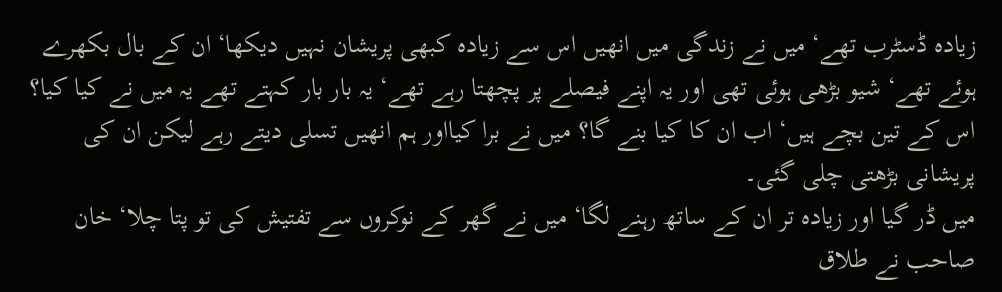زیادہ ڈسٹرب تھے‘ میں نے زندگی میں انھیں اس سے زیادہ کبھی پریشان نہیں دیکھا‘ ان کے بال بکھرے ہوئے تھے‘ شیو بڑھی ہوئی تھی اور یہ اپنے فیصلے پر پچھتا رہے تھے‘ یہ بار بار کہتے تھے یہ میں نے کیا کیا؟ اس کے تین بچے ہیں‘ اب ان کا کیا بنے گا؟ میں نے برا کیااور ہم انھیں تسلی دیتے رہے لیکن ان کی پریشانی بڑھتی چلی گئی۔
میں ڈر گیا اور زیادہ تر ان کے ساتھ رہنے لگا‘ میں نے گھر کے نوکروں سے تفتیش کی تو پتا چلا‘ خان صاحب نے طلاق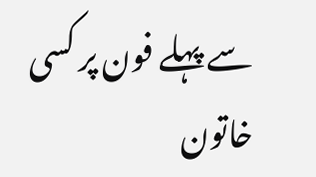سے پہلے فون پر کسی خاتون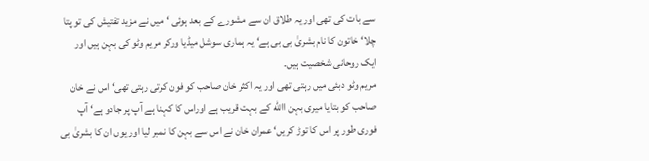سے بات کی تھی اور یہ طلاق ان سے مشورے کے بعد ہوئی ‘ میں نے مزید تفتیش کی تو پتا چلا‘ خاتون کا نام بشریٰ بی بی ہے‘ یہ ہماری سوشل میڈیا ورکر مریم وٹو کی بہن ہیں اور ایک روحانی شخصیت ہیں۔
مریم وٹو دبئی میں رہتی تھی اور یہ اکثر خان صاحب کو فون کرتی رہتی تھی‘ اس نے خان صاحب کو بتایا میری بہن االله کے بہت قریب ہے اوراس کا کہنا ہے آپ پر جادو ہے‘ آپ فوری طور پر اس کا توڑ کریں‘ عمران خان نے اس سے بہن کا نمبر لیا اور یوں ان کا بشریٰ بی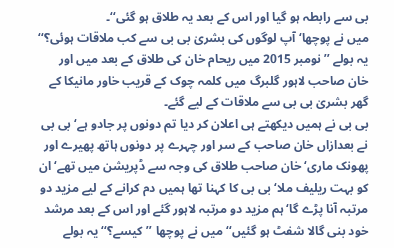بی سے رابطہ ہو گیا اور اس کے بعد یہ طلاق ہو گئی‘‘۔
میں نے پوچھا‘ آپ لوگوں کی بشریٰ بی بی سے کب ملاقات ہوئی؟‘‘ یہ بولے ’’نومبر 2015 میں ریحام خان کی طلاق کے بعد میں اور خان صاحب لاہور گلبرگ میں کلمہ چوک کے قریب خاور مانیکا کے گھر بشریٰ بی بی سے ملاقات کے لیے گئے۔
بی بی نے ہمیں دیکھتے ہی اعلان کر دیا تم دونوں پر جادو ہے‘ بی بی نے بعدازاں خان صاحب کے سر اور چہرے پر دونوں ہاتھ پھیرے اور پھونک ماری‘ خان صاحب طلاق کی وجہ سے ڈپریشن میں تھے‘ ان کو بہت ریلیف ملا‘ بی بی کا کہنا تھا ہمیں دم کرانے کے لیے مزید دو مرتبہ آنا پڑے گا‘ ہم مزید دو مرتبہ لاہور گئے اور اس کے بعد مرشد خود بنی گالا شفٹ ہو گئیں‘‘ میں نے پوچھا ’’کیسے؟‘‘ یہ بولے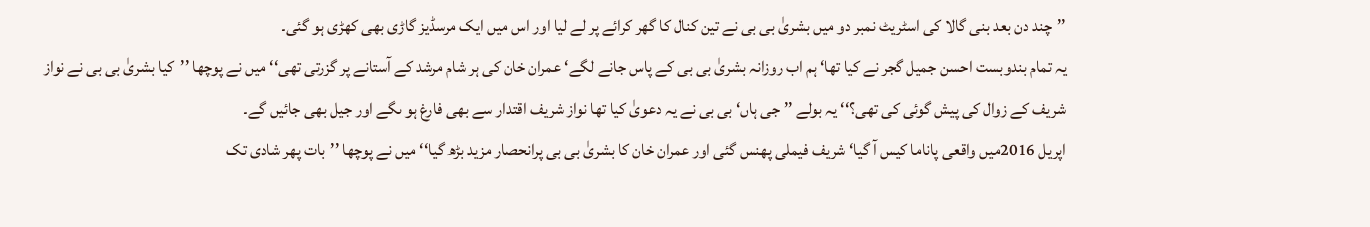’’چند دن بعد بنی گالا کی اسٹریٹ نمبر دو میں بشریٰ بی بی نے تین کنال کا گھر کرائے پر لے لیا اور اس میں ایک مرسڈیز گاڑی بھی کھڑی ہو گئی۔
یہ تمام بندوبست احسن جمیل گجر نے کیا تھا‘ ہم اب روزانہ بشریٰ بی بی کے پاس جانے لگے‘ عمران خان کی ہر شام مرشد کے آستانے پر گزرتی تھی‘‘ میں نے پوچھا ’’کیا بشریٰ بی بی نے نواز شریف کے زوال کی پیش گوئی کی تھی؟‘‘ یہ بولے ’’جی ہاں‘ بی بی نے یہ دعویٰ کیا تھا نواز شریف اقتدار سے بھی فارغ ہو ںگے اور جیل بھی جائیں گے۔
اپریل 2016میں واقعی پاناما کیس آ گیا‘ شریف فیملی پھنس گئی اور عمران خان کا بشریٰ بی بی پرانحصار مزید بڑھ گیا‘‘ میں نے پوچھا ’’بات پھر شادی تک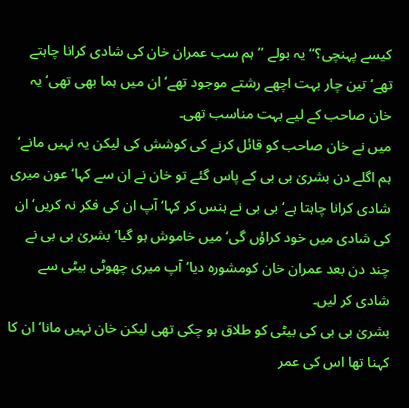کیسے پہنچی؟‘‘ یہ بولے ’’ہم سب عمران خان کی شادی کرانا چاہتے تھے‘ تین چار بہت اچھے رشتے موجود تھے‘ان میں ہما بھی تھی‘ یہ خان صاحب کے لیے بہت مناسب تھی۔
میں نے خان صاحب کو قائل کرنے کی کوشش کی لیکن یہ نہیں مانے‘ ہم اگلے دن بشریٰ بی بی کے پاس گئے تو خان نے ان سے کہا‘ عون میری شادی کرانا چاہتا ہے‘ بی بی نے ہنس کر کہا‘ آپ ان کی فکر نہ کریں‘ ان کی شادی میں خود کراؤں گی‘ میں خاموش ہو گیا‘ بشریٰ بی بی نے چند دن بعد عمران خان کومشورہ دیا‘ آپ میری چھوٹی بیٹی سے شادی کر لیں۔
بشریٰ بی بی کی بیٹی کو طلاق ہو چکی تھی لیکن خان نہیں مانا‘ ان کا کہنا تھا اس کی عمر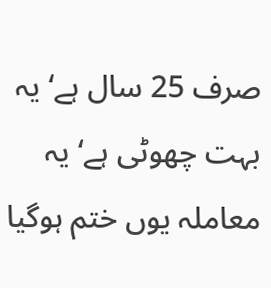صرف 25 سال ہے‘ یہ بہت چھوٹی ہے‘ یہ معاملہ یوں ختم ہوگیا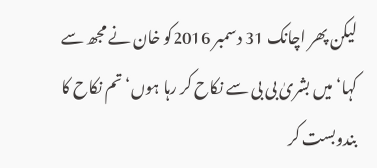لیکن پھر اچانک 31 دسمبر 2016کو خان نے مجھ سے کہا‘ میں بشریٰ بی بی سے نکاح کر رہا ہوں‘ تم نکاح کا بندوبست کر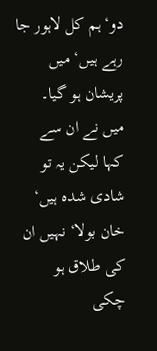دو‘ ہم کل لاہور جا رہے ہیں‘ میں پریشان ہو گیا۔
میں نے ان سے کہا لیکن یہ تو شادی شدہ ہیں‘ خان بولا‘ نہیں ان کی طلاق ہو چکی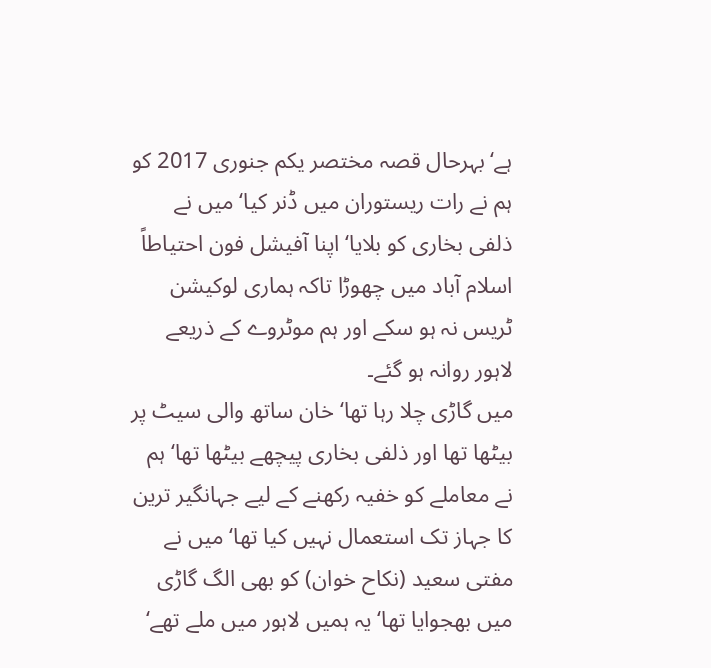ہے‘ بہرحال قصہ مختصر یکم جنوری 2017 کو ہم نے رات ریستوران میں ڈنر کیا‘ میں نے ذلفی بخاری کو بلایا‘ اپنا آفیشل فون احتیاطاً اسلام آباد میں چھوڑا تاکہ ہماری لوکیشن ٹریس نہ ہو سکے اور ہم موٹروے کے ذریعے لاہور روانہ ہو گئے۔
میں گاڑی چلا رہا تھا‘ خان ساتھ والی سیٹ پر بیٹھا تھا اور ذلفی بخاری پیچھے بیٹھا تھا‘ ہم نے معاملے کو خفیہ رکھنے کے لیے جہانگیر ترین کا جہاز تک استعمال نہیں کیا تھا‘ میں نے مفتی سعید (نکاح خوان) کو بھی الگ گاڑی میں بھجوایا تھا‘ یہ ہمیں لاہور میں ملے تھے‘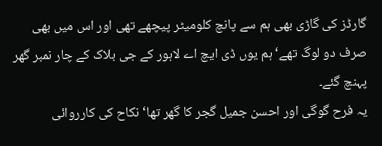گارڈز کی گاڑی بھی ہم سے پانچ کلومیٹر پیچھے تھی اور اس میں بھی صرف دو لوگ تھے‘ ہم یوں ڈی ایچ اے لاہور کے جی بلاک کے چار نمبر گھر پہنچ گئے۔
یہ فرح گوگی اور احسن جمیل گجر کا گھر تھا‘ نکاح کی کارروائی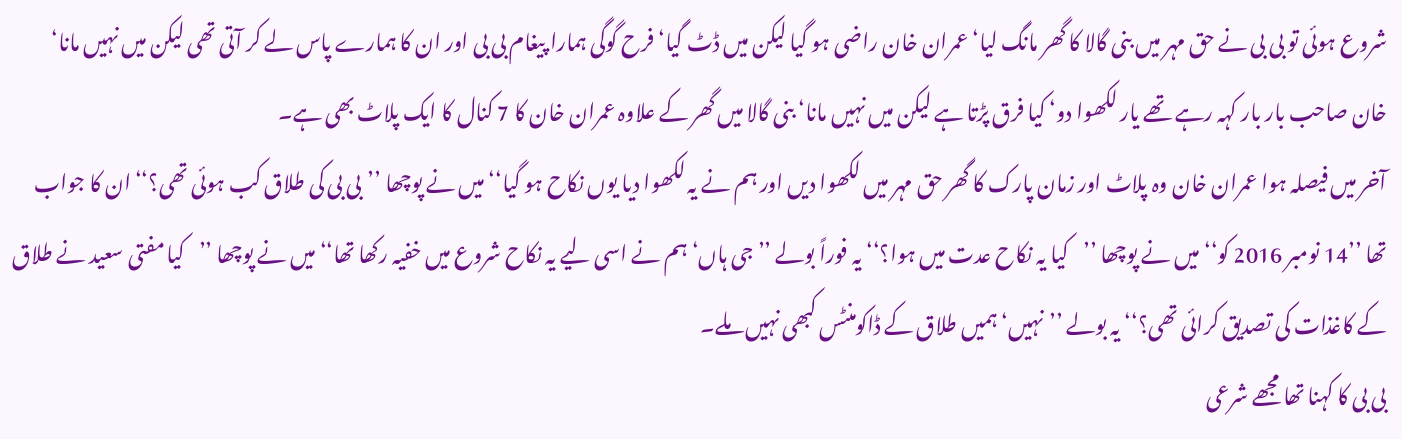شروع ہوئی تو بی بی نے حق مہر میں بنی گالا کا گھر مانگ لیا‘ عمران خان راضی ہو گیا لیکن میں ڈٹ گیا‘ فرح گوگی ہمارا پیغام بی بی اور ان کا ہمارے پاس لے کر آتی تھی لیکن میں نہیں مانا‘ خان صاحب بار بار کہہ رہے تھے یار لکھوا دو‘ کیا فرق پڑتا ہے لیکن میں نہیں مانا‘ بنی گالا میں گھر کے علاوہ عمران خان کا 7 کنال کا ایک پلاٹ بھی ہے۔
آخر میں فیصلہ ہوا عمران خان وہ پلاٹ اور زمان پارک کا گھر حق مہر میں لکھوا دیں اور ہم نے یہ لکھوا دیا یوں نکاح ہو گیا‘‘ میں نے پوچھا ’’بی بی کی طلاق کب ہوئی تھی؟‘‘ ان کا جواب تھا ’’14 نومبر 2016 کو‘‘ میں نے پوچھا ’’کیا یہ نکاح عدت میں ہوا؟‘‘ یہ فوراً بولے ’’جی ہاں‘ ہم نے اسی لیے یہ نکاح شروع میں خفیہ رکھا تھا‘‘ میں نے پوچھا ’’کیا مفتی سعید نے طلاق کے کاغذات کی تصدیق کرائی تھی؟‘‘ یہ بولے ’’نہیں‘ ہمیں طلاق کے ڈاکومنٹس کبھی نہیں ملے۔
بی بی کا کہنا تھا مجھے شرعی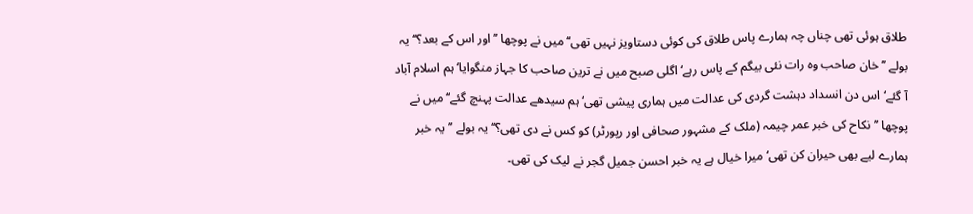طلاق ہوئی تھی چناں چہ ہمارے پاس طلاق کی کوئی دستاویز نہیں تھی‘‘ میں نے پوچھا ’’اور اس کے بعد؟‘‘ یہ بولے ’’خان صاحب وہ رات نئی بیگم کے پاس رہے‘ اگلی صبح میں نے ترین صاحب کا جہاز منگوایا‘ ہم اسلام آباد آ گئے‘ اس دن انسداد دہشت گردی کی عدالت میں ہماری پیشی تھی‘ ہم سیدھے عدالت پہنچ گئے‘‘ میں نے پوچھا ’’نکاح کی خبر عمر چیمہ (ملک کے مشہور صحافی اور رپورٹر) کو کس نے دی تھی؟‘‘ یہ بولے ’’یہ خبر ہمارے لیے بھی حیران کن تھی‘ میرا خیال ہے یہ خبر احسن جمیل گجر نے لیک کی تھی۔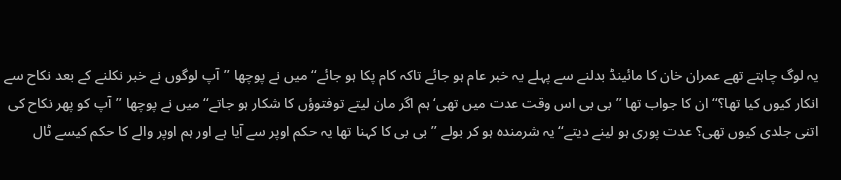یہ لوگ چاہتے تھے عمران خان کا مائینڈ بدلنے سے پہلے یہ خبر عام ہو جائے تاکہ کام پکا ہو جائے‘‘ میں نے پوچھا ’’آپ لوگوں نے خبر نکلنے کے بعد نکاح سے انکار کیوں کیا تھا؟‘‘ ان کا جواب تھا ’’بی بی اس وقت عدت میں تھی‘ ہم اگر مان لیتے توفتوؤں کا شکار ہو جاتے‘‘ میں نے پوچھا ’’آپ کو پھر نکاح کی اتنی جلدی کیوں تھی؟ عدت پوری ہو لینے دیتے‘‘ یہ شرمندہ ہو کر بولے ’’بی بی کا کہنا تھا یہ حکم اوپر سے آیا ہے اور ہم اوپر والے کا حکم کیسے ٹال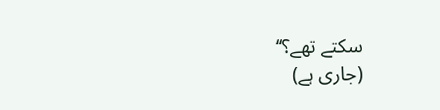سکتے تھے؟‘‘
(جاری ہے)